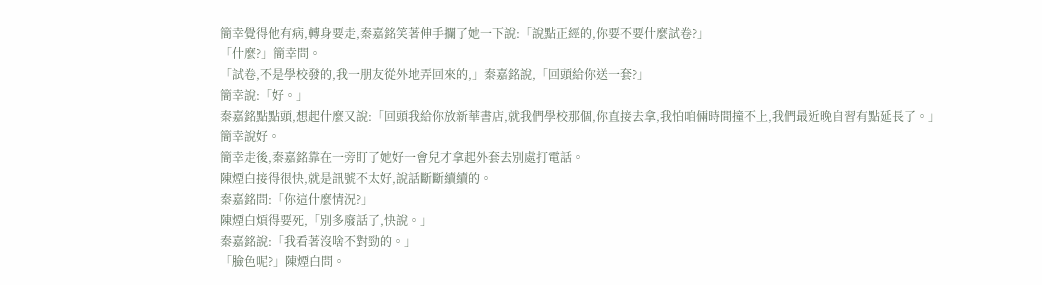簡幸覺得他有病,轉身要走,秦嘉銘笑著伸手攔了她一下說:「說點正經的,你要不要什麼試卷?」
「什麼?」簡幸問。
「試卷,不是學校發的,我一朋友從外地弄回來的,」秦嘉銘說,「回頭給你送一套?」
簡幸說:「好。」
秦嘉銘點點頭,想起什麼又說:「回頭我給你放新華書店,就我們學校那個,你直接去拿,我怕咱倆時間撞不上,我們最近晚自習有點延長了。」
簡幸說好。
簡幸走後,秦嘉銘靠在一旁盯了她好一會兒才拿起外套去別處打電話。
陳煙白接得很快,就是訊號不太好,說話斷斷續續的。
秦嘉銘問:「你這什麼情況?」
陳煙白煩得要死,「別多廢話了,快說。」
秦嘉銘說:「我看著沒啥不對勁的。」
「臉色呢?」陳煙白問。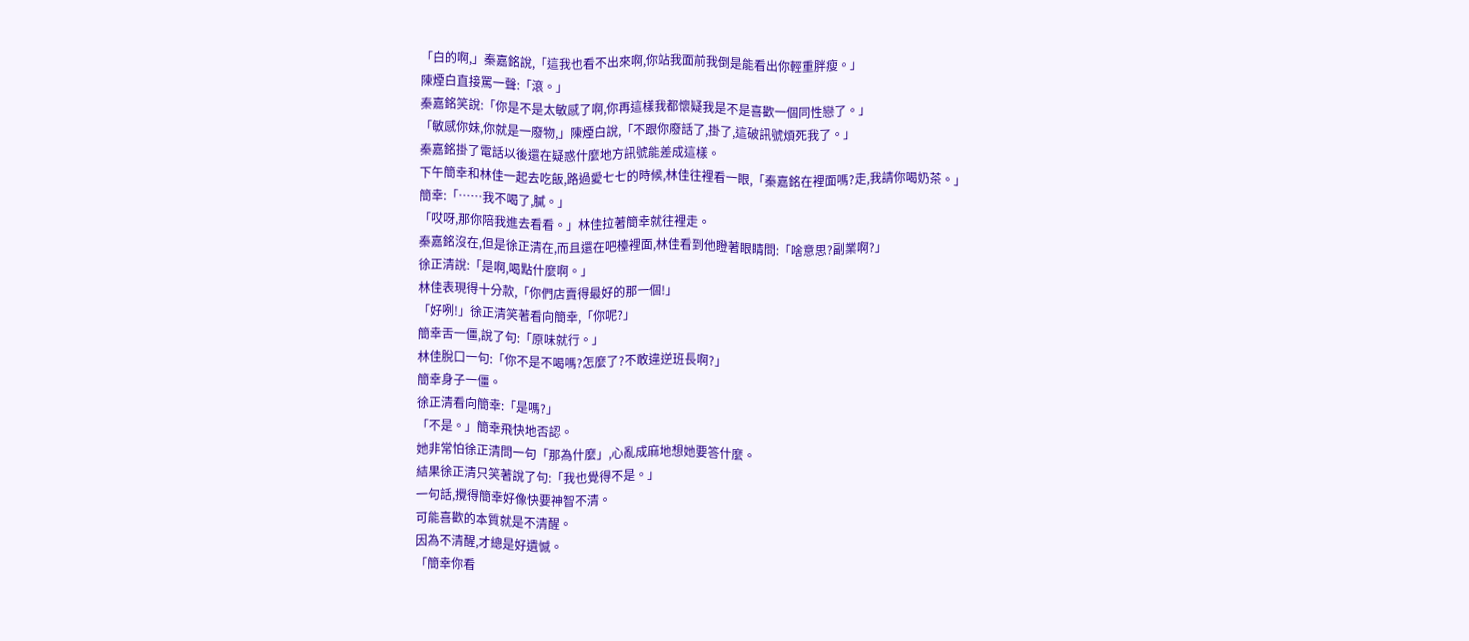「白的啊,」秦嘉銘說,「這我也看不出來啊,你站我面前我倒是能看出你輕重胖瘦。」
陳煙白直接罵一聲:「滾。」
秦嘉銘笑說:「你是不是太敏感了啊,你再這樣我都懷疑我是不是喜歡一個同性戀了。」
「敏感你妹,你就是一廢物,」陳煙白說,「不跟你廢話了,掛了,這破訊號煩死我了。」
秦嘉銘掛了電話以後還在疑惑什麼地方訊號能差成這樣。
下午簡幸和林佳一起去吃飯,路過愛七七的時候,林佳往裡看一眼,「秦嘉銘在裡面嗎?走,我請你喝奶茶。」
簡幸:「……我不喝了,膩。」
「哎呀,那你陪我進去看看。」林佳拉著簡幸就往裡走。
秦嘉銘沒在,但是徐正清在,而且還在吧檯裡面,林佳看到他瞪著眼睛問:「啥意思?副業啊?」
徐正清說:「是啊,喝點什麼啊。」
林佳表現得十分款,「你們店賣得最好的那一個!」
「好咧!」徐正清笑著看向簡幸,「你呢?」
簡幸舌一僵,說了句:「原味就行。」
林佳脫口一句:「你不是不喝嗎?怎麼了?不敢違逆班長啊?」
簡幸身子一僵。
徐正清看向簡幸:「是嗎?」
「不是。」簡幸飛快地否認。
她非常怕徐正清問一句「那為什麼」,心亂成麻地想她要答什麼。
結果徐正清只笑著說了句:「我也覺得不是。」
一句話,攪得簡幸好像快要神智不清。
可能喜歡的本質就是不清醒。
因為不清醒,才總是好遺憾。
「簡幸你看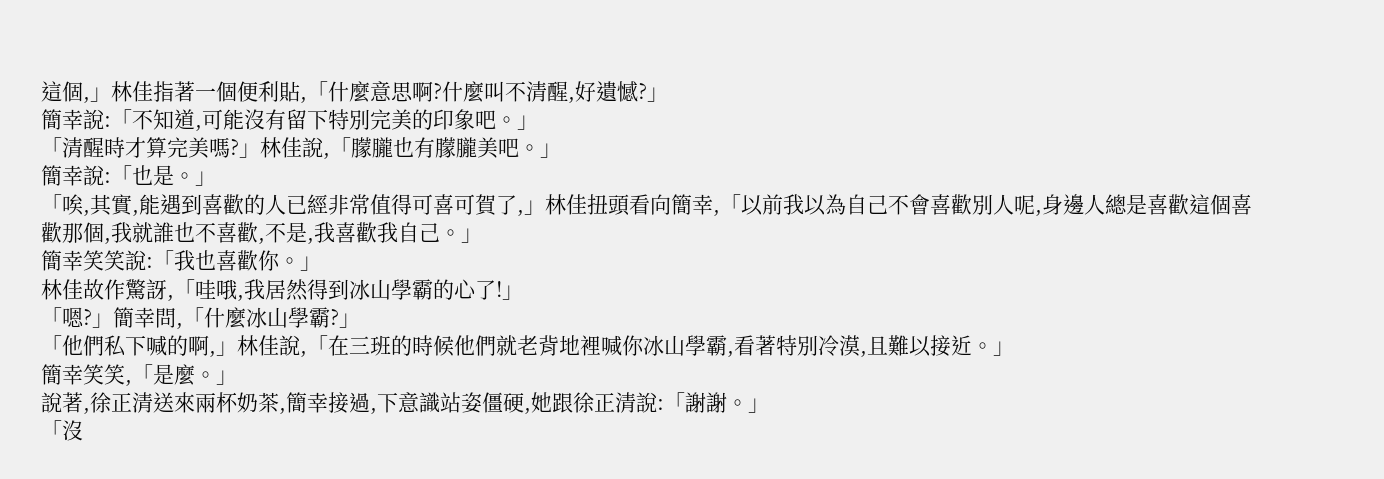這個,」林佳指著一個便利貼,「什麼意思啊?什麼叫不清醒,好遺憾?」
簡幸說:「不知道,可能沒有留下特別完美的印象吧。」
「清醒時才算完美嗎?」林佳說,「朦朧也有朦朧美吧。」
簡幸說:「也是。」
「唉,其實,能遇到喜歡的人已經非常值得可喜可賀了,」林佳扭頭看向簡幸,「以前我以為自己不會喜歡別人呢,身邊人總是喜歡這個喜歡那個,我就誰也不喜歡,不是,我喜歡我自己。」
簡幸笑笑說:「我也喜歡你。」
林佳故作驚訝,「哇哦,我居然得到冰山學霸的心了!」
「嗯?」簡幸問,「什麼冰山學霸?」
「他們私下喊的啊,」林佳說,「在三班的時候他們就老背地裡喊你冰山學霸,看著特別冷漠,且難以接近。」
簡幸笑笑,「是麼。」
說著,徐正清送來兩杯奶茶,簡幸接過,下意識站姿僵硬,她跟徐正清說:「謝謝。」
「沒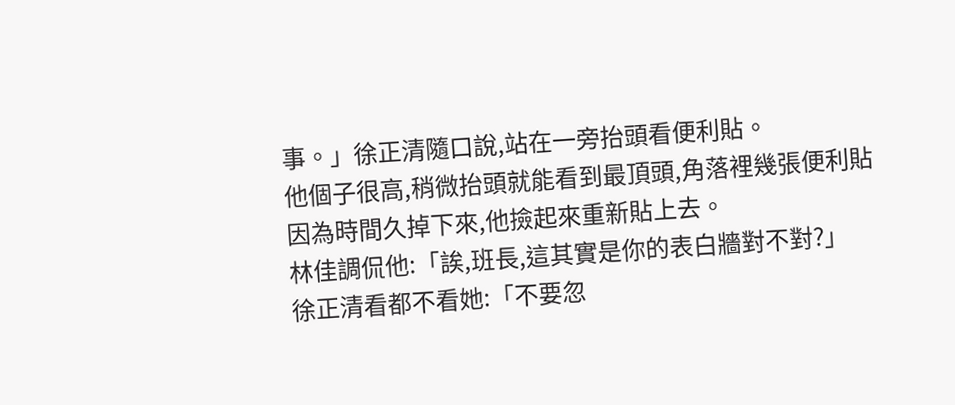事。」徐正清隨口說,站在一旁抬頭看便利貼。
他個子很高,稍微抬頭就能看到最頂頭,角落裡幾張便利貼因為時間久掉下來,他撿起來重新貼上去。
林佳調侃他:「誒,班長,這其實是你的表白牆對不對?」
徐正清看都不看她:「不要忽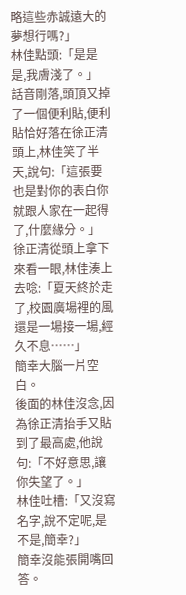略這些赤誠遠大的夢想行嗎?」
林佳點頭:「是是是,我膚淺了。」
話音剛落,頭頂又掉了一個便利貼,便利貼恰好落在徐正清頭上,林佳笑了半天,說句:「這張要也是對你的表白你就跟人家在一起得了,什麼緣分。」
徐正清從頭上拿下來看一眼,林佳湊上去唸:「夏天終於走了,校園廣場裡的風還是一場接一場,經久不息……」
簡幸大腦一片空白。
後面的林佳沒念,因為徐正清抬手又貼到了最高處,他說句:「不好意思,讓你失望了。」
林佳吐槽:「又沒寫名字,說不定呢,是不是,簡幸?」
簡幸沒能張開嘴回答。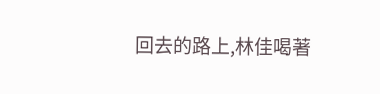回去的路上,林佳喝著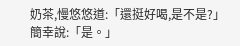奶茶,慢悠悠道:「還挺好喝,是不是?」
簡幸說:「是。」